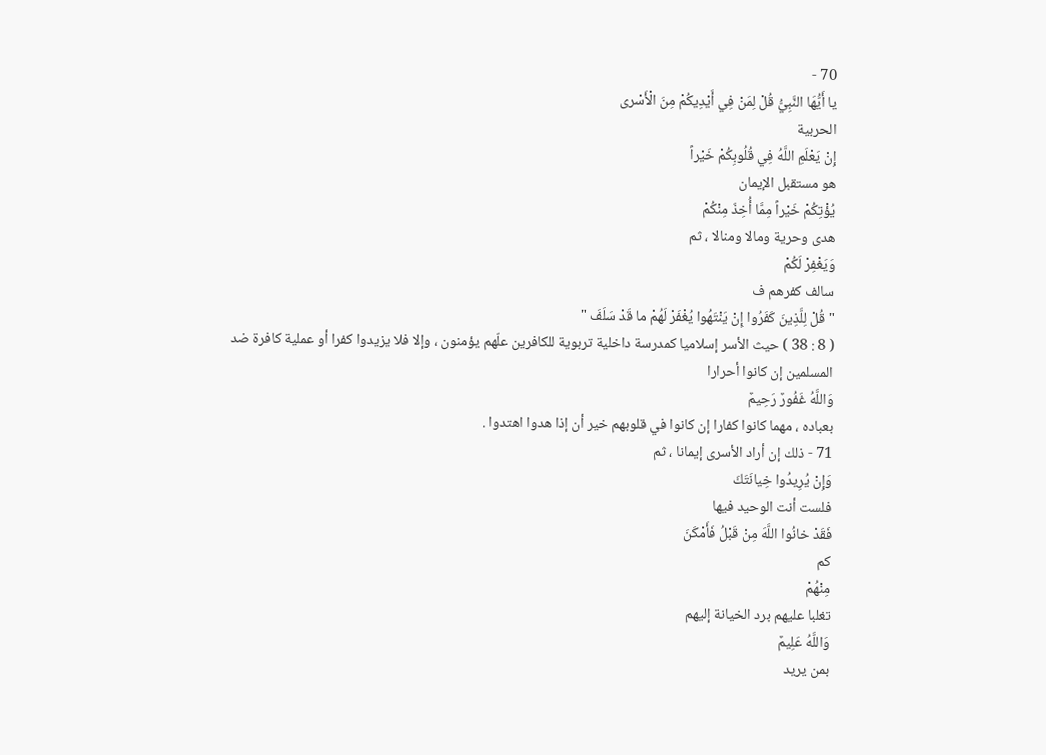70 -
يا أَيُّهَا النَّبِيُّ قُلْ لِمَنْ فِي أَيْدِيكُمْ مِنَ الْأَسْرى
الحربية
إِنْ يَعْلَمِ اللَّهُ فِي قُلُوبِكُمْ خَيْراً
هو مستقبل الإيمان
يُؤْتِكُمْ خَيْراً مِمَّا أُخِذَ مِنْكُمْ
هدى وحرية ومالا ومنالا ، ثم
وَيَغْفِرْ لَكُمْ
سالف كفرهم ف
" قُلْ لِلَّذِينَ كَفَرُوا إِنْ يَنْتَهُوا يُغْفَرْ لَهُمْ ما قَدْ سَلَفَ "
( 8 : 38 ) حيث الأسر إسلاميا كمدرسة داخلية تربوية للكافرين علّهم يؤمنون ، وإلا فلا يزيدوا كفرا أو عملية كافرة ضد المسلمين إن كانوا أحرارا
وَاللَّهُ غَفُورٌ رَحِيمٌ
بعباده ، مهما كانوا كفارا إن كانوا في قلوبهم خير أن إذا هدوا اهتدوا .
71 - ذلك إن أراد الأسرى إيمانا ، ثم
وَإِنْ يُرِيدُوا خِيانَتَكَ
فلست أنت الوحيد فيها
فَقَدْ خانُوا اللَّهَ مِنْ قَبْلُ فَأَمْكَنَ
كم
مِنْهُمْ
تغلبا عليهم برد الخيانة إليهم
وَاللَّهُ عَلِيمٌ
بمن يريد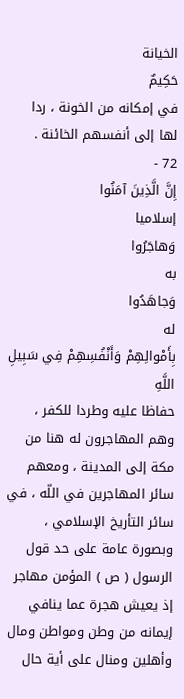الخيانة
حَكِيمٌ
في إمكانه من الخونة ، ردا لها إلى أنفسهم الخائنة .
72 -
إِنَّ الَّذِينَ آمَنُوا
إسلاميا
وَهاجَرُوا
به
وَجاهَدُوا
له
بِأَمْوالِهِمْ وَأَنْفُسِهِمْ فِي سَبِيلِ اللَّهِ
حفاظا عليه وطردا للكفر ، وهم المهاجرون له هنا من مكة إلى المدينة ، ومعهم سائر المهاجرين في اللّه ، في سائر التأريخ الإسلامي ، وبصورة عامة على حد قول الرسول ( ص ) المؤمن مهاجر إذ يعيش هجرة عما ينافي إيمانه من وطن ومواطن ومال وأهلين ومنال على أية حال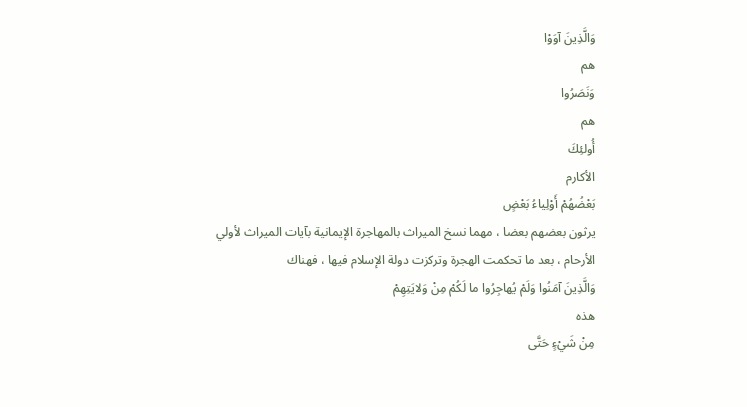وَالَّذِينَ آوَوْا
هم
وَنَصَرُوا
هم
أُولئِكَ
الأكارم
بَعْضُهُمْ أَوْلِياءُ بَعْضٍ
يرثون بعضهم بعضا ، مهما نسخ الميراث بالمهاجرة الإيمانية بآيات الميراث لأولي الأرحام ، بعد ما تحكمت الهجرة وتركزت دولة الإسلام فيها ، فهناك
وَالَّذِينَ آمَنُوا وَلَمْ يُهاجِرُوا ما لَكُمْ مِنْ وَلايَتِهِمْ
هذه
مِنْ شَيْءٍ حَتَّى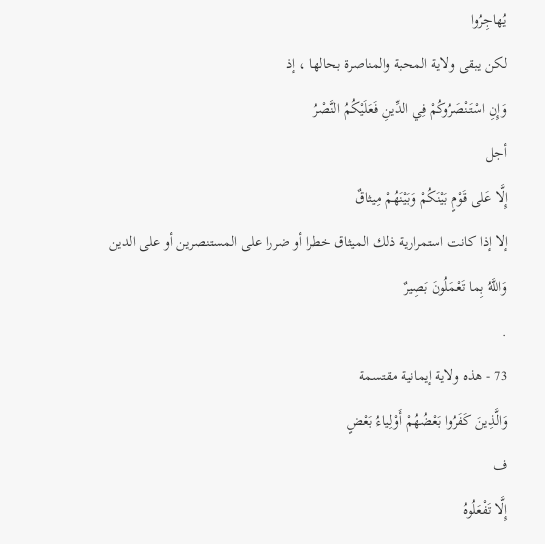يُهاجِرُوا
لكن يبقى ولاية المحبة والمناصرة بحالها ، إذ
وَإِنِ اسْتَنْصَرُوكُمْ فِي الدِّينِ فَعَلَيْكُمُ النَّصْرُ
أجل
إِلَّا عَلى قَوْمٍ بَيْنَكُمْ وَبَيْنَهُمْ مِيثاقٌ
إلا إذا كانت استمرارية ذلك الميثاق خطرا أو ضررا على المستنصرين أو على الدين
وَاللَّهُ بِما تَعْمَلُونَ بَصِيرٌ
.
73 - هذه ولاية إيمانية مقتسمة
وَالَّذِينَ كَفَرُوا بَعْضُهُمْ أَوْلِياءُ بَعْضٍ
ف
إِلَّا تَفْعَلُوهُ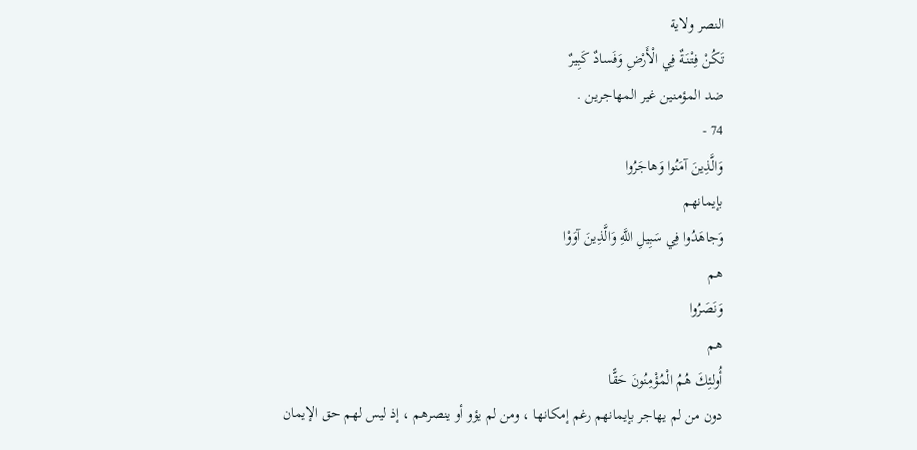النصر ولاية
تَكُنْ فِتْنَةٌ فِي الْأَرْضِ وَفَسادٌ كَبِيرٌ
ضد المؤمنين غير المهاجرين .
74 -
وَالَّذِينَ آمَنُوا وَهاجَرُوا
بإيمانهم
وَجاهَدُوا فِي سَبِيلِ اللَّهِ وَالَّذِينَ آوَوْا
هم
وَنَصَرُوا
هم
أُولئِكَ هُمُ الْمُؤْمِنُونَ حَقًّا
دون من لم يهاجر بإيمانهم رغم إمكانها ، ومن لم يؤو أو ينصرهم ، إذ ليس لهم حق الإيمان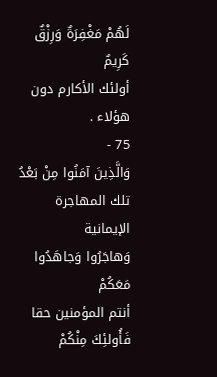لَهُمْ مَغْفِرَةٌ وَرِزْقٌ كَرِيمٌ
أولئك الأكارم دون هؤلاء .
75 -
وَالَّذِينَ آمَنُوا مِنْ بَعْدُ
تلك المهاجرة الإيمانية
وَهاجَرُوا وَجاهَدُوا مَعَكُمْ
أنتم المؤمنين حقا
فَأُولئِكَ مِنْكُمْ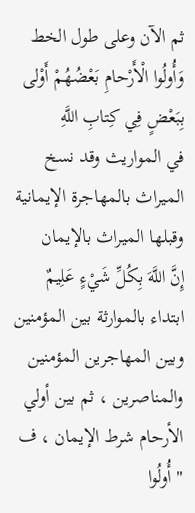ثم الآن وعلى طول الخط
وَأُولُوا الْأَرْحامِ بَعْضُهُمْ أَوْلى بِبَعْضٍ فِي كِتابِ اللَّهِ
في المواريث وقد نسخ الميراث بالمهاجرة الإيمانية وقبلها الميراث بالإيمان
إِنَّ اللَّهَ بِكُلِّ شَيْءٍ عَلِيمٌ
ابتداء بالموارثة بين المؤمنين وبين المهاجرين المؤمنين والمناصرين ، ثم بين أولي الأرحام شرط الإيمان ، ف
" أُولُوا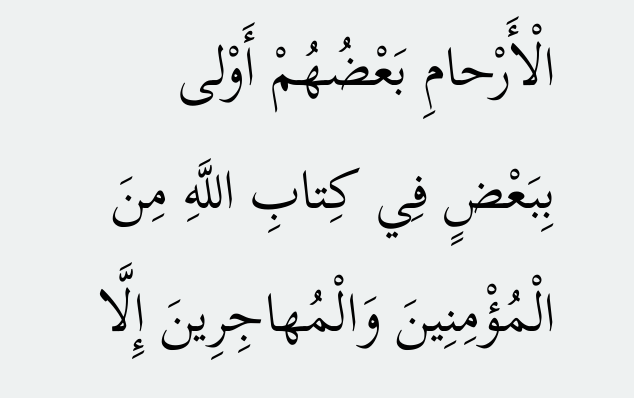الْأَرْحامِ بَعْضُهُمْ أَوْلى بِبَعْضٍ فِي كِتابِ اللَّهِ مِنَ الْمُؤْمِنِينَ وَالْمُهاجِرِينَ إِلَّا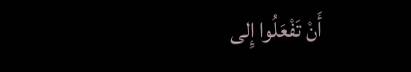أَنْ تَفْعَلُوا إِلى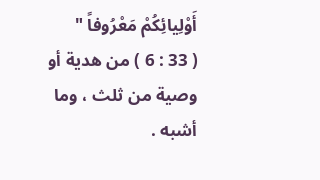أَوْلِيائِكُمْ مَعْرُوفاً "
( 33 : 6 ) من هدية أو وصية من ثلث ، وما أشبه .